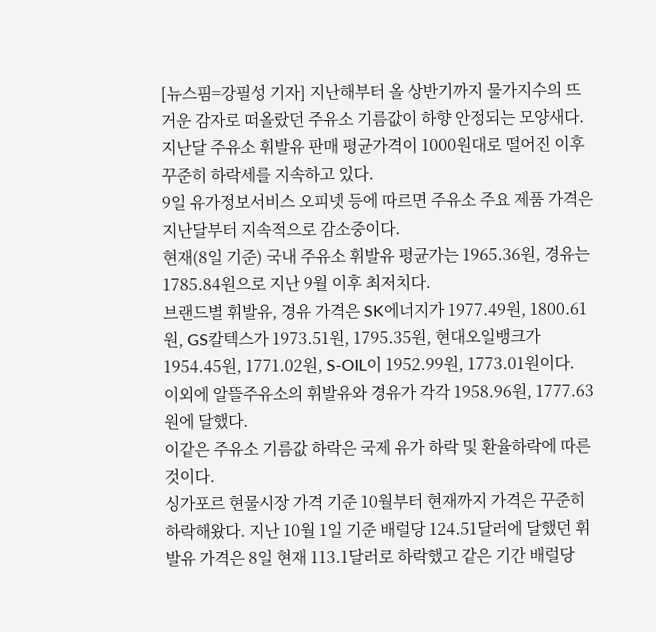[뉴스핌=강필성 기자] 지난해부터 올 상반기까지 물가지수의 뜨거운 감자로 떠올랐던 주유소 기름값이 하향 안정되는 모양새다. 지난달 주유소 휘발유 판매 평균가격이 1000원대로 떨어진 이후 꾸준히 하락세를 지속하고 있다.
9일 유가정보서비스 오피넷 등에 따르면 주유소 주요 제품 가격은 지난달부터 지속적으로 감소중이다.
현재(8일 기준) 국내 주유소 휘발유 평균가는 1965.36원, 경유는 1785.84원으로 지난 9월 이후 최저치다.
브랜드별 휘발유, 경유 가격은 SK에너지가 1977.49원, 1800.61원, GS칼텍스가 1973.51원, 1795.35원, 현대오일뱅크가 1954.45원, 1771.02원, S-OIL이 1952.99원, 1773.01원이다.
이외에 알뜰주유소의 휘발유와 경유가 각각 1958.96원, 1777.63원에 달했다.
이같은 주유소 기름값 하락은 국제 유가 하락 및 환율하락에 따른 것이다.
싱가포르 현물시장 가격 기준 10월부터 현재까지 가격은 꾸준히 하락해왔다. 지난 10월 1일 기준 배럴당 124.51달러에 달했던 휘발유 가격은 8일 현재 113.1달러로 하락했고 같은 기간 배럴당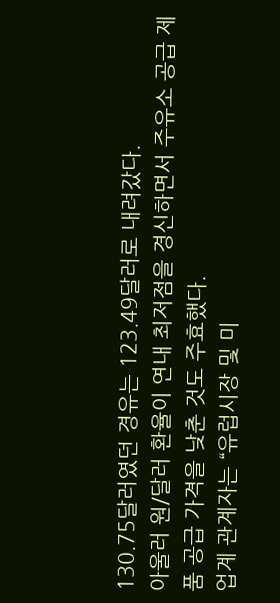130.75달러였던 경유는 123.49달러로 내려갔다.
아울러 원/달러 환율이 연내 최저점을 경신하면서 주유소 공급 제품 공급 가격을 낮춘 것도 주효했다.
업계 관계자는 “유럽시장 및 미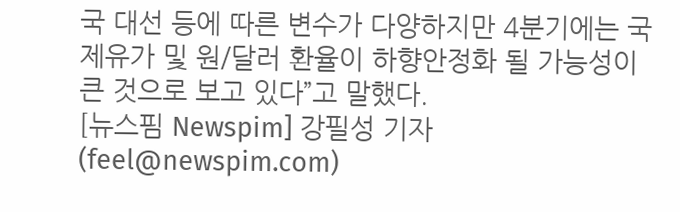국 대선 등에 따른 변수가 다양하지만 4분기에는 국제유가 및 원/달러 환율이 하향안정화 될 가능성이 큰 것으로 보고 있다”고 말했다.
[뉴스핌 Newspim] 강필성 기자 (feel@newspim.com)